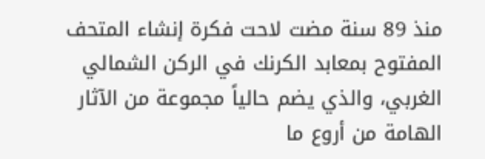منذ 89 سنة مضت لاحت فكرة إنشاء المتحف المفتوح بمعابد الكرنك في الركن الشمالي الغربي، والذي يضم حالياً مجموعة من الآثار الهامة من أروع ما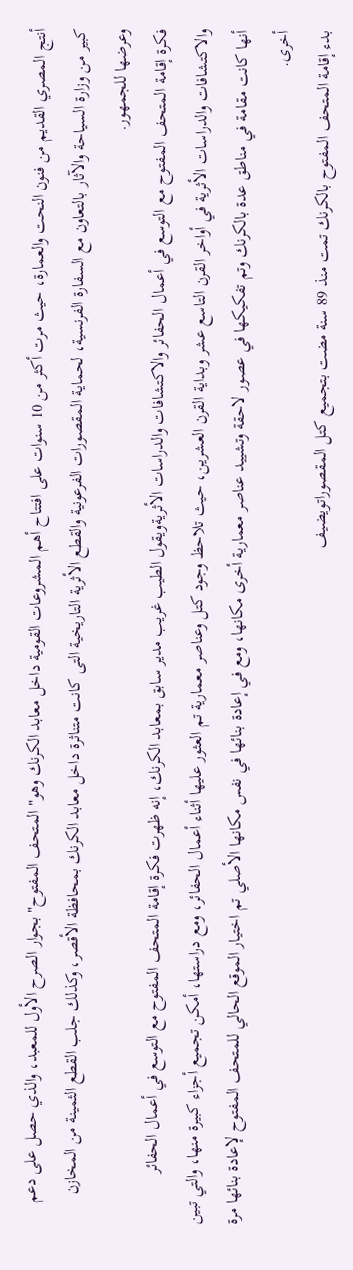أنتج المصري القديم من فنون النحت والعمارة، حيث مرت أكثر من 10 سنوات على افتتاح أهم المشروعات القومية داخل معابد الكرنك وهو" المتحف المفتوح" بجوار الصرح الأول للمعبد، والذي حصل على دعم كبير من وزارة السياحة والآثار بالتعاون مع السفارة الفرنسية، لحماية المقصورات الفرعونية والقطع الأثرية التاريخية التى كانت متناثرة داخل معابد الكرنك بمحافظة الأقصر، وكذلك جلب القطع الثمينة من المخازن وعرضها للجمهور.
فكرة إقامة المتحف المفتوح مع التوسع في أعمال الحفائر والاكتشافات والدراسات الأثريةويقول الطيب غريب مدير سابق بمعابد الكرنك، إنه ظهرت فكرة إقامة المتحف المفتوح مع التوسع في أعمال الحفائر والاكتشافات والدراسات الأثرية في أواخر القرن التاسع عشر وبداية القرن العشرين، حيث تلاحظ وجود كتل وعناصر معمارية تم العثور عليها أثناء أعمال الحفائر، ومع دراستها، أمكن تجميع أجزاء كبيرة منها، والتي تبين أنها كانت مقامة في مناطق عدة بالكرنك وتم تفكيكها في عصور لاحقة وتشييد عناصر معمارية أخرى مكانها، ومع في إعادة بنائها في نفس مكانها الأصلي تم اختيار الموقع الحالي للمتحف المفتوح لإعادة بنائها مرة أخرى.
بدء إقامة المتحف المفتوح بالكرنك تمت منذ 89 سنة مضت بتجميع كتل المقصوراتويضيف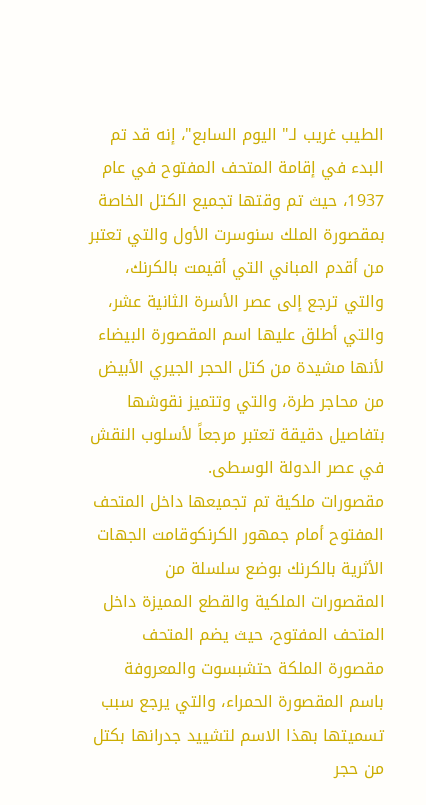الطيب غريب لـ" اليوم السابع"، إنه قد تم البدء في إقامة المتحف المفتوح في عام 1937، حيث تم وقتها تجميع الكتل الخاصة بمقصورة الملك سنوسرت الأول والتي تعتبر من أقدم المباني التي أقيمت بالكرنك، والتي ترجع إلى عصر الأسرة الثانية عشر، والتي أطلق عليها اسم المقصورة البيضاء لأنها مشيدة من كتل الحجر الجيري الأبيض من محاجر طرة، والتي وتتميز نقوشها بتفاصيل دقيقة تعتبر مرجعاً لأسلوب النقش في عصر الدولة الوسطى.
مقصورات ملكية تم تجميعها داخل المتحف المفتوح أمام جمهور الكرنكوقامت الجهات الأثرية بالكرنك بوضع سلسلة من المقصورات الملكية والقطع المميزة داخل المتحف المفتوح، حيث يضم المتحف مقصورة الملكة حتشبسوت والمعروفة باسم المقصورة الحمراء، والتي يرجع سبب تسميتها بهذا الاسم لتشييد جدرانها بكتل من حجر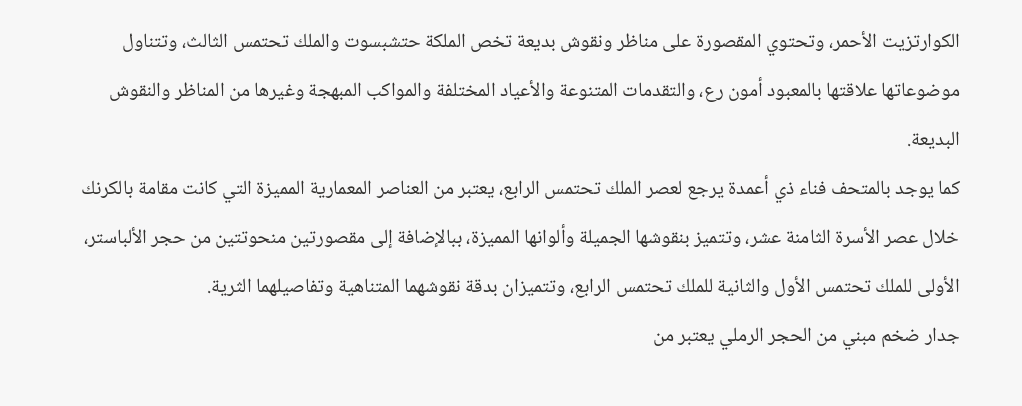الكوارتزيت الأحمر، وتحتوي المقصورة على مناظر ونقوش بديعة تخص الملكة حتشبسوت والملك تحتمس الثالث، وتتناول موضوعاتها علاقتها بالمعبود أمون رع، والتقدمات المتنوعة والأعياد المختلفة والمواكب المبهجة وغيرها من المناظر والنقوش البديعة.
كما يوجد بالمتحف فناء ذي أعمدة يرجع لعصر الملك تحتمس الرابع، يعتبر من العناصر المعمارية المميزة التي كانت مقامة بالكرنك خلال عصر الأسرة الثامنة عشر، وتتميز بنقوشها الجميلة وألوانها المميزة، ببالإضافة إلى مقصورتين منحوتتين من حجر الألباستر، الأولى للملك تحتمس الأول والثانية للملك تحتمس الرابع، وتتميزان بدقة نقوشهما المتناهية وتفاصيلهما الثرية.
جدار ضخم مبني من الحجر الرملي يعتبر من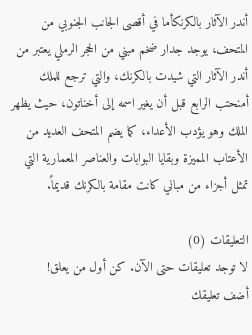أندر الآثار بالكرنكأما في أقصى الجانب الجنوبي من المتحف، يوجد جدار ضخم مبني من الحجر الرملي يعتبر من أندر الآثار التي شيدت بالكرنك، والتي ترجع للملك أمنحتب الرابع قبل أن يغير اسمه إلى أخناتون، حيث يظهر الملك وهو يؤدب الأعداء، كما يضم المتحف العديد من الأعتاب المميزة وبقايا البوابات والعناصر المعمارية التي تمثل أجزاء من مباني كانت مقامة بالكرنك قديماً.

التعليقات (0)
لا توجد تعليقات حتى الآن. كن أول من يعلق!
أضف تعليقك